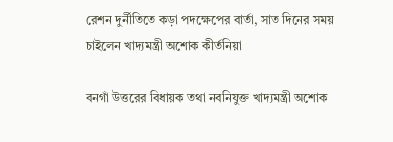রেশন দুর্নীতিতে কড়া পদক্ষেপের বার্তা, সাত দিনের সময় চাইলেন খাদ্যমন্ত্রী অশোক কীর্তনিয়া

বনগাঁ উত্তরের বিধায়ক তথা নবনিযুক্ত খাদ্যমন্ত্রী অশোক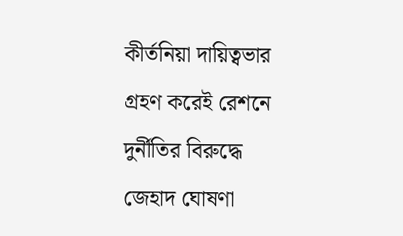কীর্তনিয়া দায়িত্বভার গ্রহণ করেই রেশনে দুর্নীতির বিরুদ্ধে জেহাদ ঘোষণা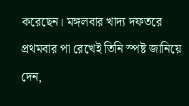করেছেন। মঙ্গলবার খাদ্য দফতরে প্রথমবার পা রেখেই তিনি স্পষ্ট জানিয়ে দেন,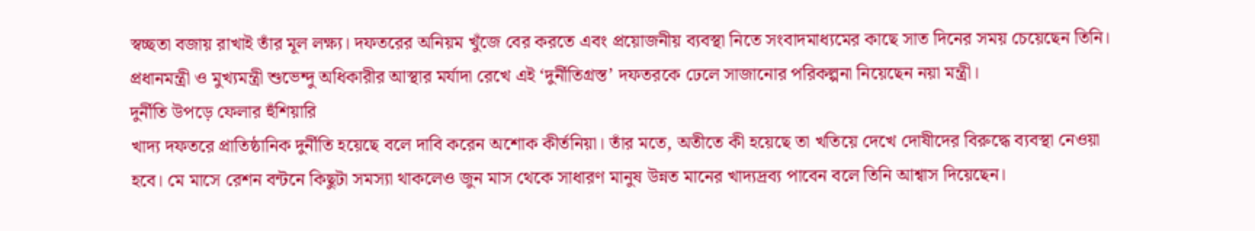স্বচ্ছতা বজায় রাখাই তাঁর মূল লক্ষ্য। দফতরের অনিয়ম খুঁজে বের করতে এবং প্রয়োজনীয় ব্যবস্থা নিতে সংবাদমাধ্যমের কাছে সাত দিনের সময় চেয়েছেন তিনি। প্রধানমন্ত্রী ও মুখ্যমন্ত্রী শুভেন্দু অধিকারীর আস্থার মর্যাদা রেখে এই ‘দুর্নীতিগ্রস্ত’ দফতরকে ঢেলে সাজানোর পরিকল্পনা নিয়েছেন নয়া মন্ত্রী।
দুর্নীতি উপড়ে ফেলার হুঁশিয়ারি
খাদ্য দফতরে প্রাতিষ্ঠানিক দুর্নীতি হয়েছে বলে দাবি করেন অশোক কীর্তনিয়া। তাঁর মতে, অতীতে কী হয়েছে তা খতিয়ে দেখে দোষীদের বিরুদ্ধে ব্যবস্থা নেওয়া হবে। মে মাসে রেশন বন্টনে কিছুটা সমস্যা থাকলেও জুন মাস থেকে সাধারণ মানুষ উন্নত মানের খাদ্যদ্রব্য পাবেন বলে তিনি আশ্বাস দিয়েছেন।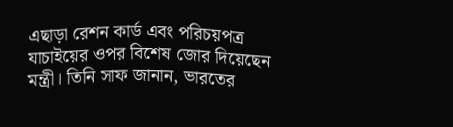এছাড়া রেশন কার্ড এবং পরিচয়পত্র যাচাইয়ের ওপর বিশেষ জোর দিয়েছেন মন্ত্রী। তিনি সাফ জানান, ভারতের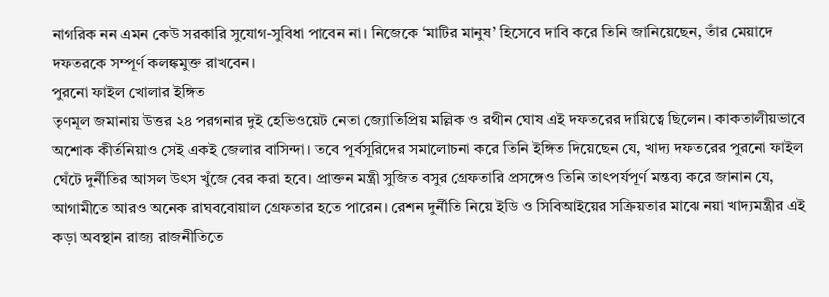নাগরিক নন এমন কেউ সরকারি সুযোগ-সুবিধা পাবেন না। নিজেকে ‘মাটির মানুষ’ হিসেবে দাবি করে তিনি জানিয়েছেন, তাঁর মেয়াদে দফতরকে সম্পূর্ণ কলঙ্কমুক্ত রাখবেন।
পুরনো ফাইল খোলার ইঙ্গিত
তৃণমূল জমানায় উত্তর ২৪ পরগনার দুই হেভিওয়েট নেতা জ্যোতিপ্রিয় মল্লিক ও রথীন ঘোষ এই দফতরের দায়িত্বে ছিলেন। কাকতালীয়ভাবে অশোক কীর্তনিয়াও সেই একই জেলার বাসিন্দা। তবে পূর্বসূরিদের সমালোচনা করে তিনি ইঙ্গিত দিয়েছেন যে, খাদ্য দফতরের পুরনো ফাইল ঘেঁটে দুর্নীতির আসল উৎস খুঁজে বের করা হবে। প্রাক্তন মন্ত্রী সুজিত বসুর গ্রেফতারি প্রসঙ্গেও তিনি তাৎপর্যপূর্ণ মন্তব্য করে জানান যে, আগামীতে আরও অনেক রাঘববোয়াল গ্রেফতার হতে পারেন। রেশন দুর্নীতি নিয়ে ইডি ও সিবিআইয়ের সক্রিয়তার মাঝে নয়া খাদ্যমন্ত্রীর এই কড়া অবস্থান রাজ্য রাজনীতিতে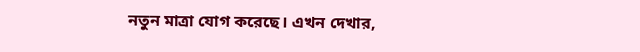নতুন মাত্রা যোগ করেছে। এখন দেখার,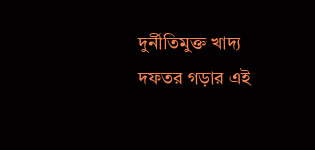দুর্নীতিমুক্ত খাদ্য দফতর গড়ার এই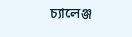চ্যালেঞ্জ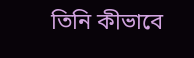তিনি কীভাবে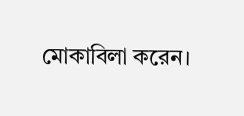মোকাবিলা করেন।